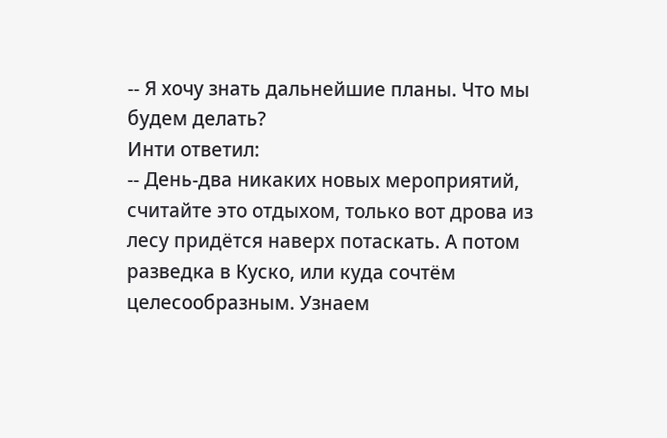-- Я хочу знать дальнейшие планы. Что мы будем делать?
Инти ответил:
-- День-два никаких новых мероприятий, считайте это отдыхом, только вот дрова из лесу придётся наверх потаскать. А потом разведка в Куско, или куда сочтём целесообразным. Узнаем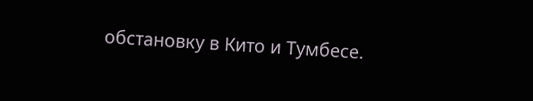обстановку в Кито и Тумбесе.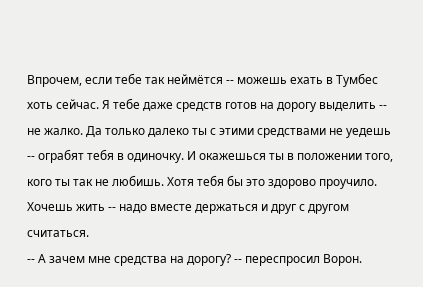Впрочем, если тебе так неймётся -- можешь ехать в Тумбес хоть сейчас. Я тебе даже средств готов на дорогу выделить -- не жалко. Да только далеко ты с этими средствами не уедешь -- ограбят тебя в одиночку. И окажешься ты в положении того, кого ты так не любишь. Хотя тебя бы это здорово проучило. Хочешь жить -- надо вместе держаться и друг с другом считаться.
-- А зачем мне средства на дорогу? -- переспросил Ворон.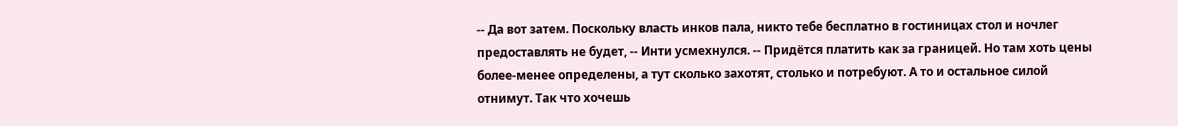-- Да вот затем. Поскольку власть инков пала, никто тебе бесплатно в гостиницах стол и ночлег предоставлять не будет, -- Инти усмехнулся. -- Придётся платить как за границей. Но там хоть цены более-менее определены, а тут сколько захотят, столько и потребуют. А то и остальное силой отнимут. Так что хочешь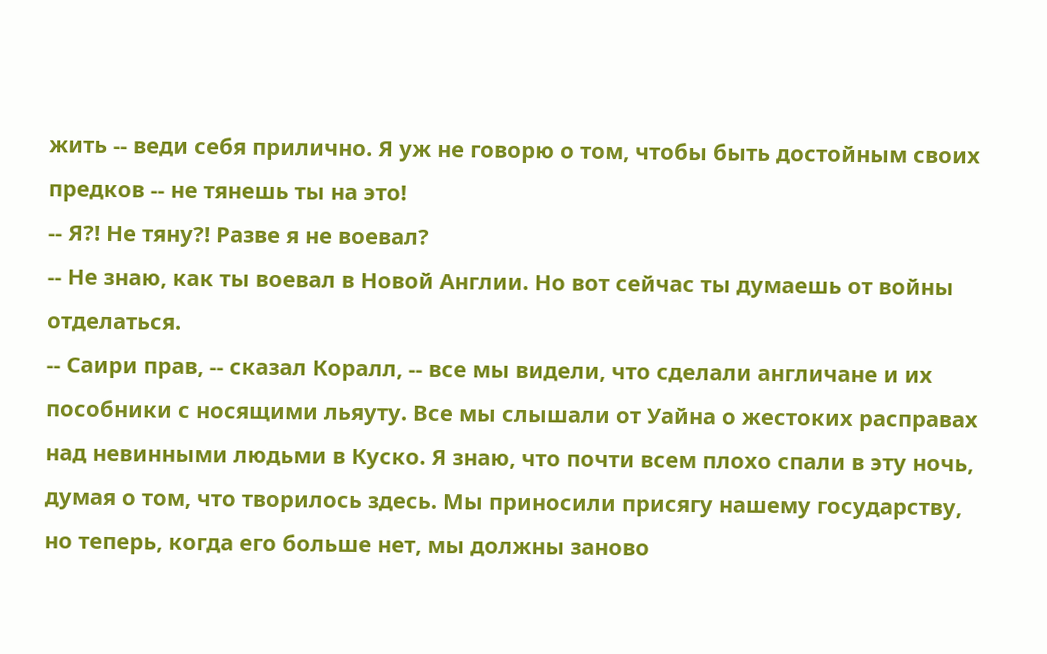жить -- веди себя прилично. Я уж не говорю о том, чтобы быть достойным своих предков -- не тянешь ты на это!
-- Я?! Не тяну?! Разве я не воевал?
-- Не знаю, как ты воевал в Новой Англии. Но вот сейчас ты думаешь от войны отделаться.
-- Саири прав, -- сказал Коралл, -- все мы видели, что сделали англичане и их пособники с носящими льяуту. Все мы слышали от Уайна о жестоких расправах над невинными людьми в Куско. Я знаю, что почти всем плохо спали в эту ночь, думая о том, что творилось здесь. Мы приносили присягу нашему государству, но теперь, когда его больше нет, мы должны заново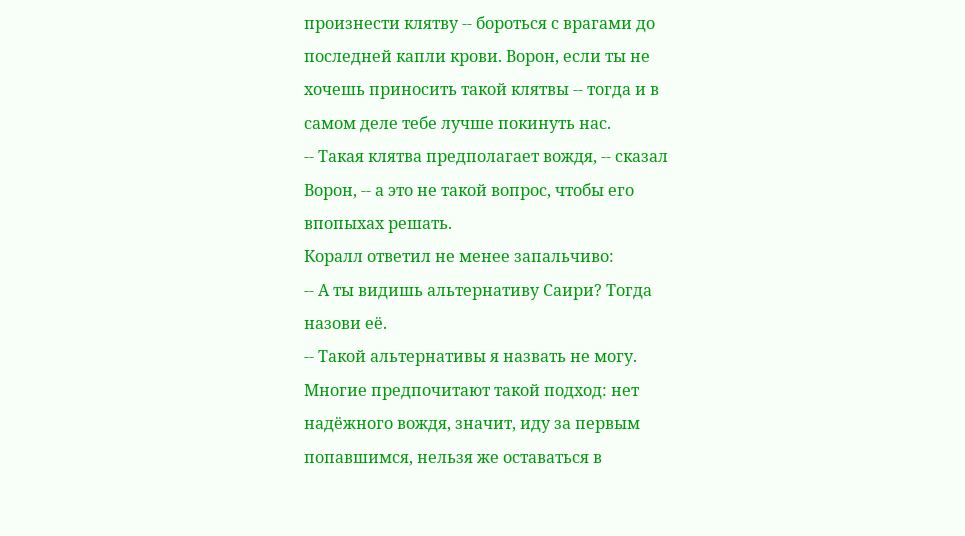произнести клятву -- бороться с врагами до последней капли крови. Ворон, если ты не хочешь приносить такой клятвы -- тогда и в самом деле тебе лучше покинуть нас.
-- Такая клятва предполагает вождя, -- сказал Ворон, -- а это не такой вопрос, чтобы его впопыхах решать.
Коралл ответил не менее запальчиво:
-- А ты видишь альтернативу Саири? Тогда назови её.
-- Такой альтернативы я назвать не могу. Многие предпочитают такой подход: нет надёжного вождя, значит, иду за первым попавшимся, нельзя же оставаться в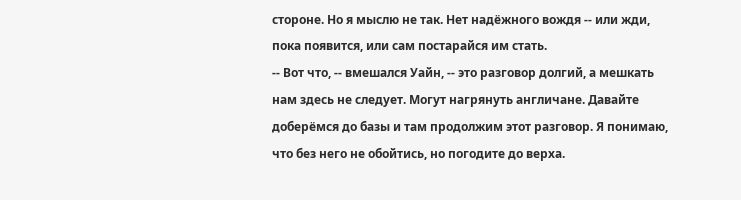стороне. Но я мыслю не так. Нет надёжного вождя -- или жди, пока появится, или сам постарайся им стать.
-- Вот что, -- вмешался Уайн, -- это разговор долгий, а мешкать нам здесь не следует. Могут нагрянуть англичане. Давайте доберёмся до базы и там продолжим этот разговор. Я понимаю, что без него не обойтись, но погодите до верха.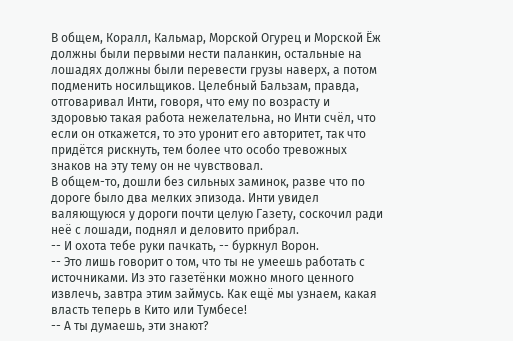В общем, Коралл, Кальмар, Морской Огурец и Морской Ёж должны были первыми нести паланкин, остальные на лошадях должны были перевести грузы наверх, а потом подменить носильщиков. Целебный Бальзам, правда, отговаривал Инти, говоря, что ему по возрасту и здоровью такая работа нежелательна, но Инти счёл, что если он откажется, то это уронит его авторитет, так что придётся рискнуть, тем более что особо тревожных знаков на эту тему он не чувствовал.
В общем-то, дошли без сильных заминок, разве что по дороге было два мелких эпизода. Инти увидел валяющуюся у дороги почти целую Газету, соскочил ради неё с лошади, поднял и деловито прибрал.
-- И охота тебе руки пачкать, -- буркнул Ворон.
-- Это лишь говорит о том, что ты не умеешь работать с источниками. Из это газетёнки можно много ценного извлечь, завтра этим займусь. Как ещё мы узнаем, какая власть теперь в Кито или Тумбесе!
-- А ты думаешь, эти знают?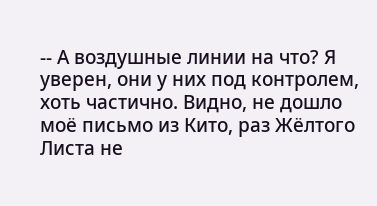-- А воздушные линии на что? Я уверен, они у них под контролем, хоть частично. Видно, не дошло моё письмо из Кито, раз Жёлтого Листа не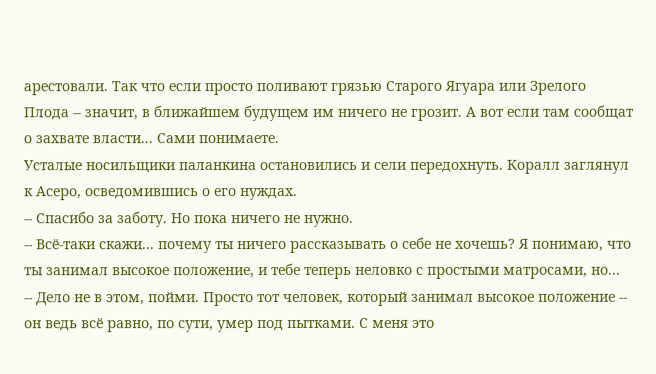арестовали. Так что если просто поливают грязью Старого Ягуара или Зрелого Плода -- значит, в ближайшем будущем им ничего не грозит. А вот если там сообщат о захвате власти... Сами понимаете.
Усталые носильщики паланкина остановились и сели передохнуть. Коралл заглянул к Асеро, осведомившись о его нуждах.
-- Спасибо за заботу. Но пока ничего не нужно.
-- Всё-таки скажи... почему ты ничего рассказывать о себе не хочешь? Я понимаю, что ты занимал высокое положение, и тебе теперь неловко с простыми матросами, но...
-- Дело не в этом, пойми. Просто тот человек, который занимал высокое положение -- он ведь всё равно, по сути, умер под пытками. С меня это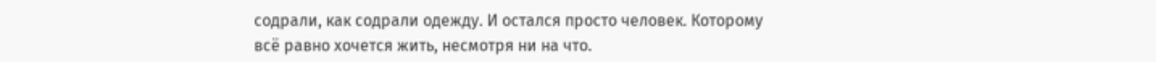содрали, как содрали одежду. И остался просто человек. Которому всё равно хочется жить, несмотря ни на что.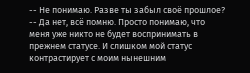-- Не понимаю. Разве ты забыл своё прошлое?
-- Да нет, всё помню. Просто понимаю, что меня уже никто не будет воспринимать в прежнем статусе. И слишком мой статус контрастирует с моим нынешним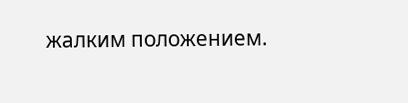жалким положением.